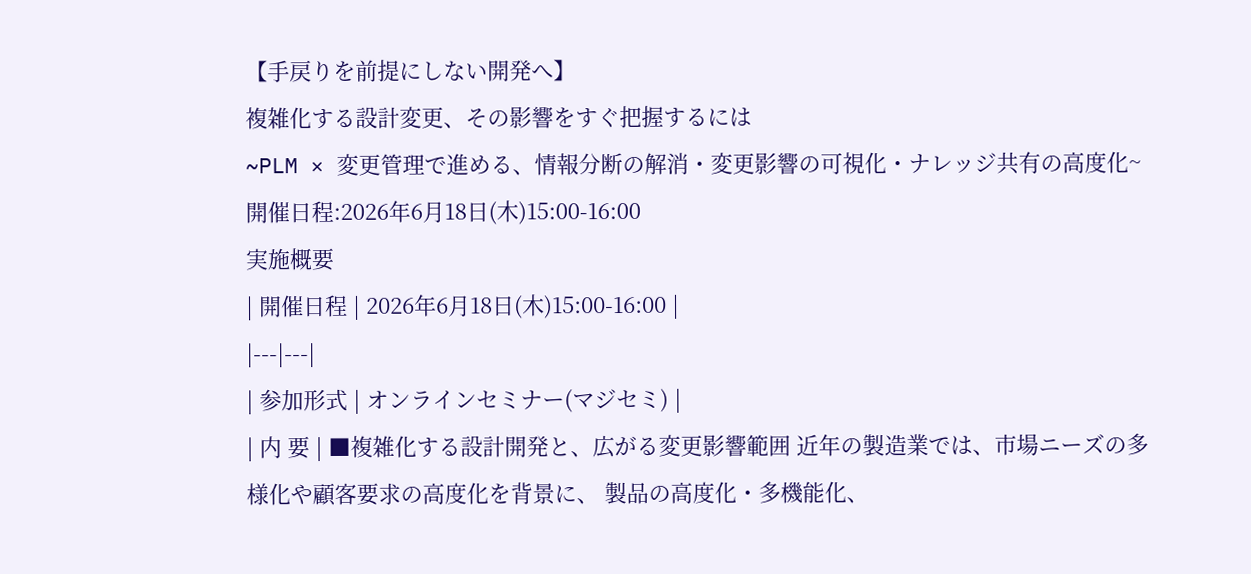【手戻りを前提にしない開発へ】
複雑化する設計変更、その影響をすぐ把握するには
~PLM × 変更管理で進める、情報分断の解消・変更影響の可視化・ナレッジ共有の高度化~
開催日程:2026年6月18日(木)15:00-16:00
実施概要
| 開催日程 | 2026年6月18日(木)15:00-16:00 |
|---|---|
| 参加形式 | オンラインセミナー(マジセミ) |
| 内 要 | ■複雑化する設計開発と、広がる変更影響範囲 近年の製造業では、市場ニーズの多様化や顧客要求の高度化を背景に、 製品の高度化・多機能化、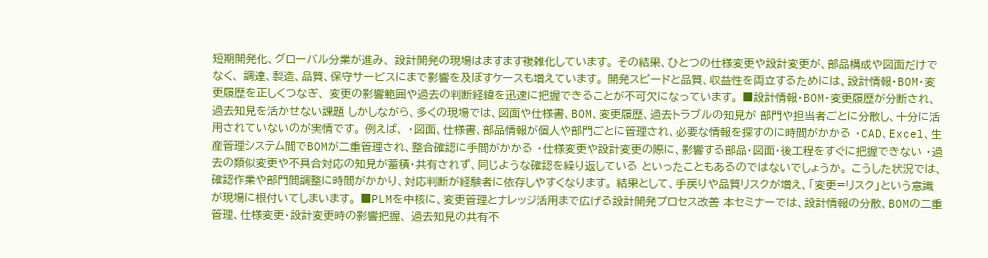短期開発化、グローバル分業が進み、 設計開発の現場はますます複雑化しています。 その結果、ひとつの仕様変更や設計変更が、部品構成や図面だけでなく、 調達、製造、品質、保守サービスにまで影響を及ぼすケースも増えています。 開発スピードと品質、収益性を両立するためには、設計情報・BOM・変更履歴を正しくつなぎ、 変更の影響範囲や過去の判断経緯を迅速に把握できることが不可欠になっています。 ■設計情報・BOM・変更履歴が分断され、過去知見を活かせない課題 しかしながら、多くの現場では、図面や仕様書、BOM、変更履歴、過去トラブルの知見が 部門や担当者ごとに分散し、十分に活用されていないのが実情です。 例えば、 ・図面、仕様書、部品情報が個人や部門ごとに管理され、必要な情報を探すのに時間がかかる ・CAD、Excel、生産管理システム間でBOMが二重管理され、整合確認に手間がかかる ・仕様変更や設計変更の際に、影響する部品・図面・後工程をすぐに把握できない ・過去の類似変更や不具合対応の知見が蓄積・共有されず、同じような確認を繰り返している といったこともあるのではないでしょうか。 こうした状況では、確認作業や部門間調整に時間がかかり、対応判断が経験者に依存しやすくなります。 結果として、手戻りや品質リスクが増え、「変更=リスク」という意識が現場に根付いてしまいます。 ■PLMを中核に、変更管理とナレッジ活用まで広げる設計開発プロセス改善 本セミナーでは、設計情報の分散、BOMの二重管理、仕様変更・設計変更時の影響把握、 過去知見の共有不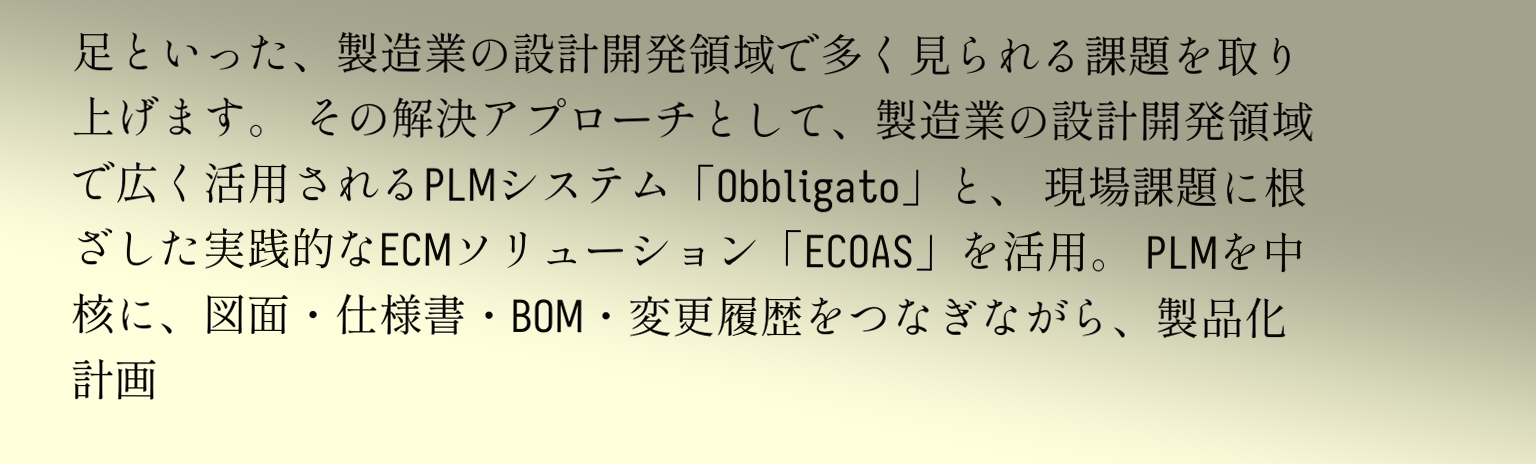足といった、製造業の設計開発領域で多く見られる課題を取り上げます。 その解決アプローチとして、製造業の設計開発領域で広く活用されるPLMシステム「Obbligato」と、 現場課題に根ざした実践的なECMソリューション「ECOAS」を活用。 PLMを中核に、図面・仕様書・BOM・変更履歴をつなぎながら、製品化計画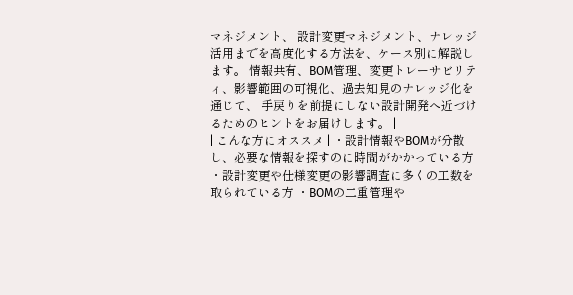マネジメント、 設計変更マネジメント、ナレッジ活用までを高度化する方法を、ケース別に解説します。 情報共有、BOM管理、変更トレーサビリティ、影響範囲の可視化、過去知見のナレッジ化を通じて、 手戻りを前提にしない設計開発へ近づけるためのヒントをお届けします。 |
| こんな方にオススメ | ・設計情報やBOMが分散し、必要な情報を探すのに時間がかかっている方 ・設計変更や仕様変更の影響調査に多くの工数を取られている方 ・BOMの二重管理や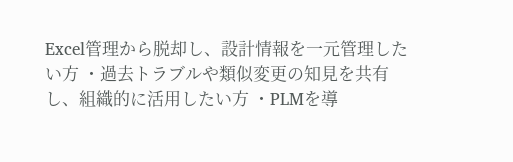Excel管理から脱却し、設計情報を一元管理したい方 ・過去トラブルや類似変更の知見を共有し、組織的に活用したい方 ・PLMを導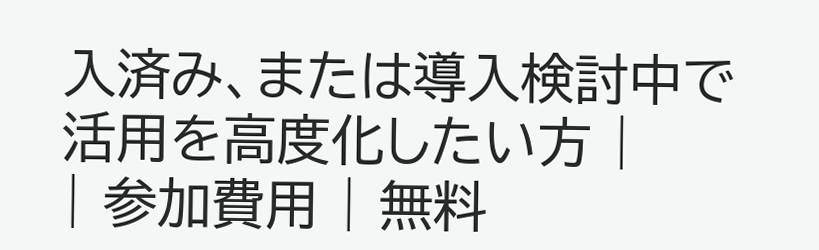入済み、または導入検討中で活用を高度化したい方 |
| 参加費用 | 無料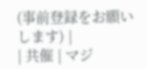(事前登録をお願いします) |
| 共催 | マジ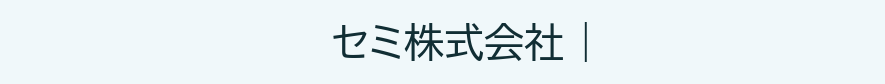セミ株式会社 |